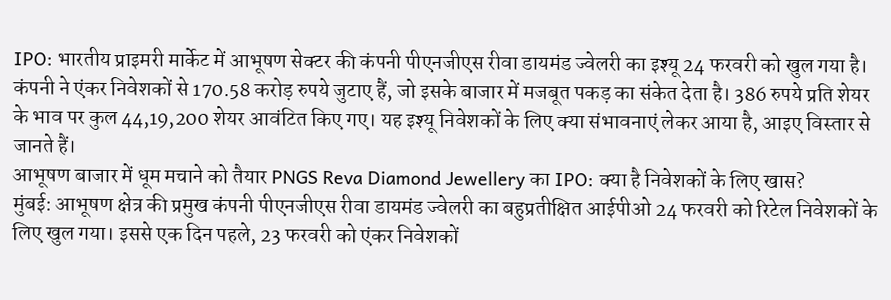IPO: भारतीय प्राइमरी मार्केट में आभूषण सेक्टर की कंपनी पीएनजीएस रीवा डायमंड ज्वेलरी का इश्यू 24 फरवरी को खुल गया है। कंपनी ने एंकर निवेशकों से 170.58 करोड़ रुपये जुटाए हैं, जो इसके बाजार में मजबूत पकड़ का संकेत देता है। 386 रुपये प्रति शेयर के भाव पर कुल 44,19,200 शेयर आवंटित किए गए। यह इश्यू निवेशकों के लिए क्या संभावनाएं लेकर आया है, आइए विस्तार से जानते हैं।
आभूषण बाजार में धूम मचाने को तैयार PNGS Reva Diamond Jewellery का IPO: क्या है निवेशकों के लिए खास?
मुंबई: आभूषण क्षेत्र की प्रमुख कंपनी पीएनजीएस रीवा डायमंड ज्वेलरी का बहुप्रतीक्षित आईपीओ 24 फरवरी को रिटेल निवेशकों के लिए खुल गया। इससे एक दिन पहले, 23 फरवरी को एंकर निवेशकों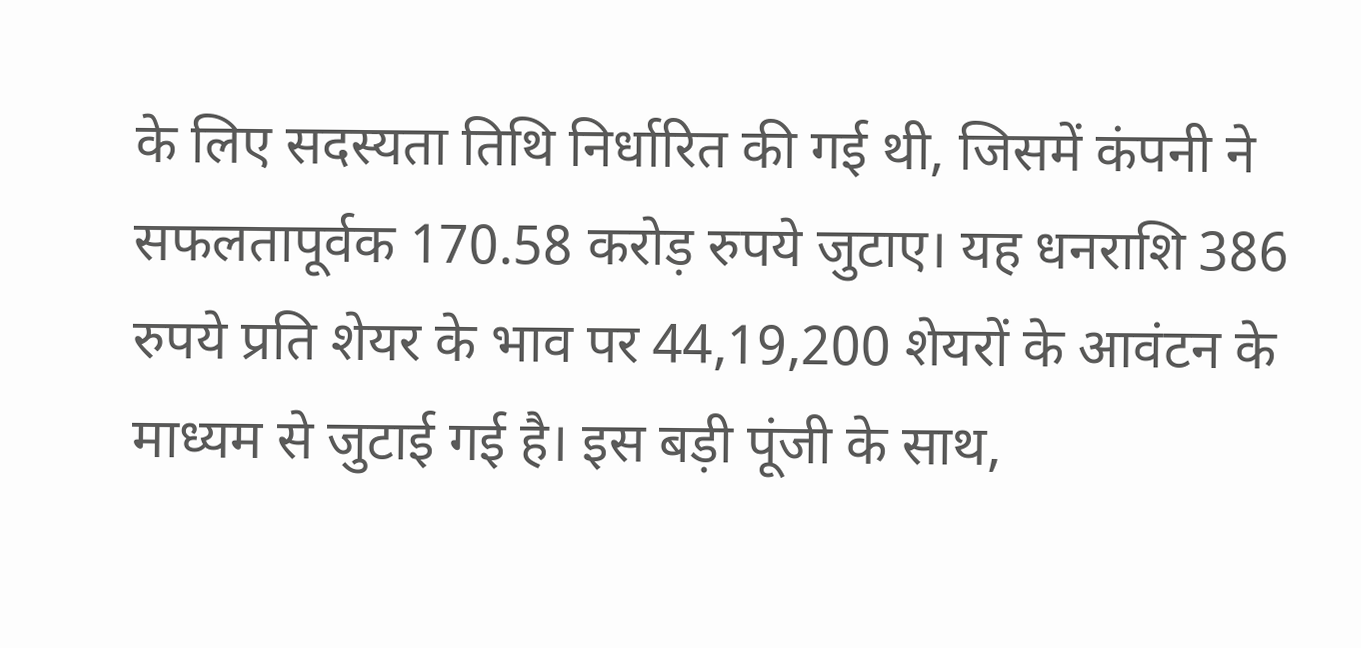के लिए सदस्यता तिथि निर्धारित की गई थी, जिसमें कंपनी ने सफलतापूर्वक 170.58 करोड़ रुपये जुटाए। यह धनराशि 386 रुपये प्रति शेयर के भाव पर 44,19,200 शेयरों के आवंटन के माध्यम से जुटाई गई है। इस बड़ी पूंजी के साथ,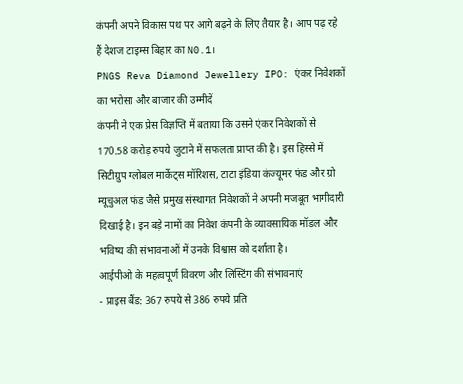कंपनी अपने विकास पथ पर आगे बढ़ने के लिए तैयार है। आप पढ़ रहे हैं देशज टाइम्स बिहार का N0.1।
PNGS Reva Diamond Jewellery IPO: एंकर निवेशकों का भरोसा और बाजार की उम्मीदें
कंपनी ने एक प्रेस विज्ञप्ति में बताया कि उसने एंकर निवेशकों से 170.58 करोड़ रुपये जुटाने में सफलता प्राप्त की है। इस हिस्से में सिटीग्रुप ग्लोबल मार्केट्स मॉरिशस, टाटा इंडिया कंज्यूमर फंड और ग्रो म्यूचुअल फंड जैसे प्रमुख संस्थागत निवेशकों ने अपनी मजबूत भागीदारी दिखाई है। इन बड़े नामों का निवेश कंपनी के व्यावसायिक मॉडल और भविष्य की संभावनाओं में उनके विश्वास को दर्शाता है।
आईपीओ के महत्वपूर्ण विवरण और लिस्टिंग की संभावनाएं
- प्राइस बैंड: 367 रुपये से 386 रुपये प्रति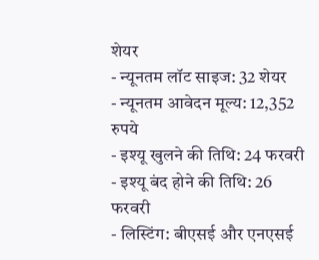शेयर
- न्यूनतम लॉट साइज: 32 शेयर
- न्यूनतम आवेदन मूल्य: 12,352 रुपये
- इश्यू खुलने की तिथि: 24 फरवरी
- इश्यू बंद होने की तिथि: 26 फरवरी
- लिस्टिंग: बीएसई और एनएसई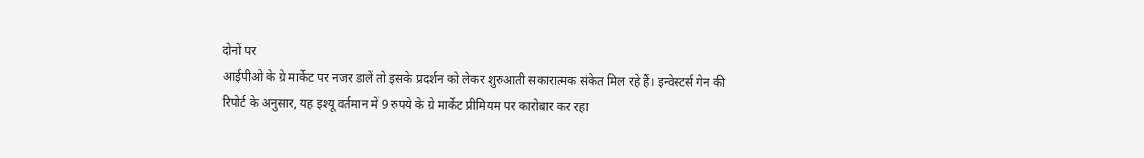दोनों पर
आईपीओ के ग्रे मार्केट पर नजर डालें तो इसके प्रदर्शन को लेकर शुरुआती सकारात्मक संकेत मिल रहे हैं। इन्वेस्टर्स गेन की रिपोर्ट के अनुसार, यह इश्यू वर्तमान में 9 रुपये के ग्रे मार्केट प्रीमियम पर कारोबार कर रहा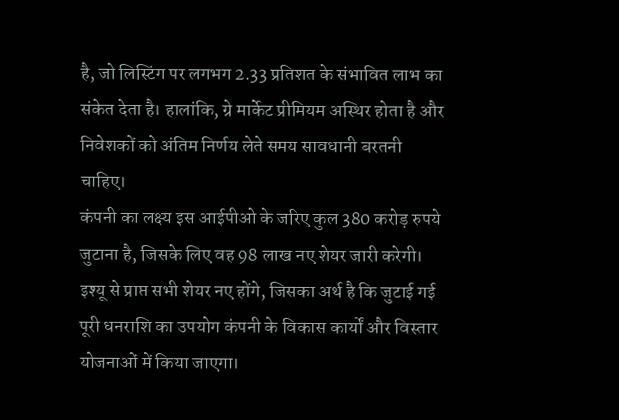है, जो लिस्टिंग पर लगभग 2.33 प्रतिशत के संभावित लाभ का संकेत देता है। हालांकि, ग्रे मार्केट प्रीमियम अस्थिर होता है और निवेशकों को अंतिम निर्णय लेते समय सावधानी बरतनी चाहिए।
कंपनी का लक्ष्य इस आईपीओ के जरिए कुल 380 करोड़ रुपये जुटाना है, जिसके लिए वह 98 लाख नए शेयर जारी करेगी। इश्यू से प्राप्त सभी शेयर नए होंगे, जिसका अर्थ है कि जुटाई गई पूरी धनराशि का उपयोग कंपनी के विकास कार्यों और विस्तार योजनाओं में किया जाएगा।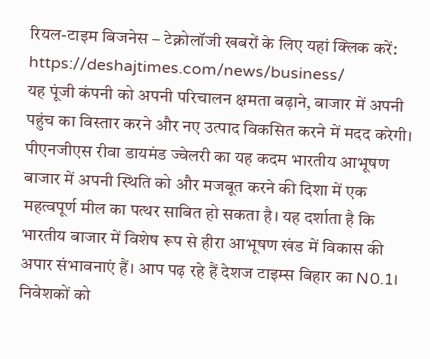रियल-टाइम बिजनेस – टेक्नोलॉजी खबरों के लिए यहां क्लिक करें: https://deshajtimes.com/news/business/
यह पूंजी कंपनी को अपनी परिचालन क्षमता बढ़ाने, बाजार में अपनी पहुंच का विस्तार करने और नए उत्पाद विकसित करने में मदद करेगी। पीएनजीएस रीवा डायमंड ज्वेलरी का यह कदम भारतीय आभूषण बाजार में अपनी स्थिति को और मजबूत करने की दिशा में एक महत्वपूर्ण मील का पत्थर साबित हो सकता है। यह दर्शाता है कि भारतीय बाजार में विशेष रूप से हीरा आभूषण खंड में विकास की अपार संभावनाएं हैं। आप पढ़ रहे हैं देशज टाइम्स बिहार का N0.1। निवेशकों को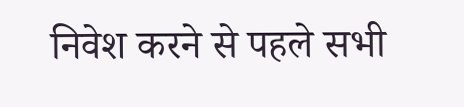निवेश करने से पहले सभी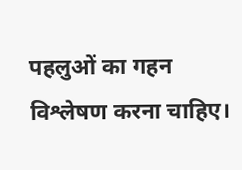पहलुओं का गहन विश्लेषण करना चाहिए।